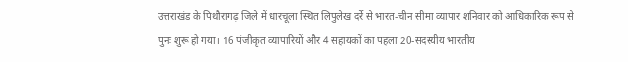उत्तराखंड के पिथौरागढ़ जिले में धारचूला स्थित लिपुलेख दर्रे से भारत-चीन सीमा व्यापार शनिवार को आधिकारिक रूप से पुनः शुरू हो गया। 16 पंजीकृत व्यापारियों और 4 सहायकों का पहला 20-सदस्यीय भारतीय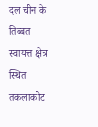दल चीन के तिब्बत स्वायत्त क्षेत्र स्थित तकलाकोट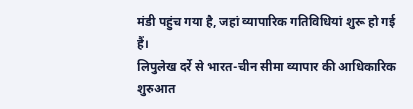मंडी पहुंच गया है, जहां व्यापारिक गतिविधियां शुरू हो गई हैं।
लिपुलेख दर्रे से भारत-चीन सीमा व्यापार की आधिकारिक शुरुआत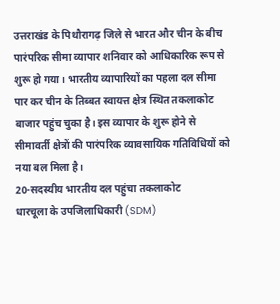उत्तराखंड के पिथौरागढ़ जिले से भारत और चीन के बीच पारंपरिक सीमा व्यापार शनिवार को आधिकारिक रूप से शुरू हो गया। भारतीय व्यापारियों का पहला दल सीमा पार कर चीन के तिब्बत स्वायत्त क्षेत्र स्थित तकलाकोट बाजार पहुंच चुका है। इस व्यापार के शुरू होने से सीमावर्ती क्षेत्रों की पारंपरिक व्यावसायिक गतिविधियों को नया बल मिला है।
20-सदस्यीय भारतीय दल पहुंचा तकलाकोट
धारचूला के उपजिलाधिकारी (SDM)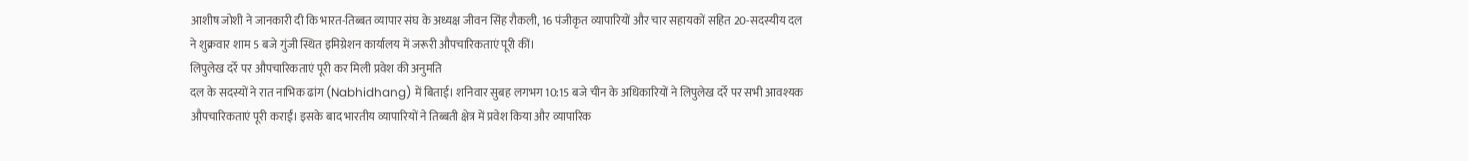आशीष जोशी ने जानकारी दी कि भारत-तिब्बत व्यापार संघ के अध्यक्ष जीवन सिंह रौकली, 16 पंजीकृत व्यापारियों और चार सहायकों सहित 20-सदस्यीय दल ने शुक्रवार शाम 5 बजे गुंजी स्थित इमिग्रेशन कार्यालय में जरूरी औपचारिकताएं पूरी कीं।
लिपुलेख दर्रे पर औपचारिकताएं पूरी कर मिली प्रवेश की अनुमति
दल के सदस्यों ने रात नाभिक ढांग (Nabhidhang) में बिताई। शनिवार सुबह लगभग 10:15 बजे चीन के अधिकारियों ने लिपुलेख दर्रे पर सभी आवश्यक औपचारिकताएं पूरी कराईं। इसके बाद भारतीय व्यापारियों ने तिब्बती क्षेत्र में प्रवेश किया और व्यापारिक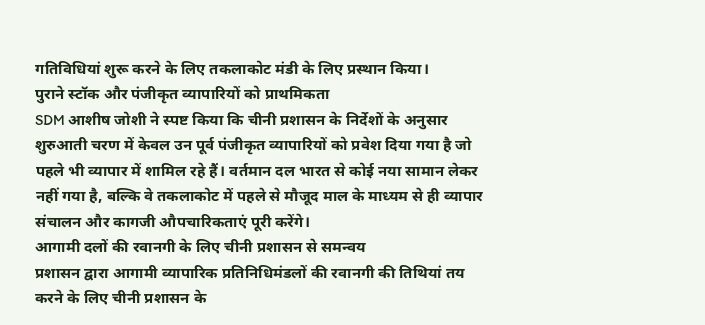गतिविधियां शुरू करने के लिए तकलाकोट मंडी के लिए प्रस्थान किया।
पुराने स्टॉक और पंजीकृत व्यापारियों को प्राथमिकता
SDM आशीष जोशी ने स्पष्ट किया कि चीनी प्रशासन के निर्देशों के अनुसार शुरुआती चरण में केवल उन पूर्व पंजीकृत व्यापारियों को प्रवेश दिया गया है जो पहले भी व्यापार में शामिल रहे हैं। वर्तमान दल भारत से कोई नया सामान लेकर नहीं गया है, बल्कि वे तकलाकोट में पहले से मौजूद माल के माध्यम से ही व्यापार संचालन और कागजी औपचारिकताएं पूरी करेंगे।
आगामी दलों की रवानगी के लिए चीनी प्रशासन से समन्वय
प्रशासन द्वारा आगामी व्यापारिक प्रतिनिधिमंडलों की रवानगी की तिथियां तय करने के लिए चीनी प्रशासन के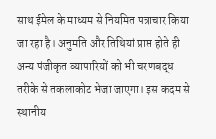साथ ईमेल के माध्यम से नियमित पत्राचार किया जा रहा है। अनुमति और तिथियां प्राप्त होते ही अन्य पंजीकृत व्यापारियों को भी चरणबद्ध तरीके से तकलाकोट भेजा जाएगा। इस कदम से स्थानीय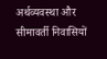अर्थव्यवस्था और सीमावर्ती निवासियों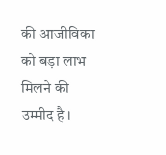की आजीविका को बड़ा लाभ मिलने की उम्मीद है।